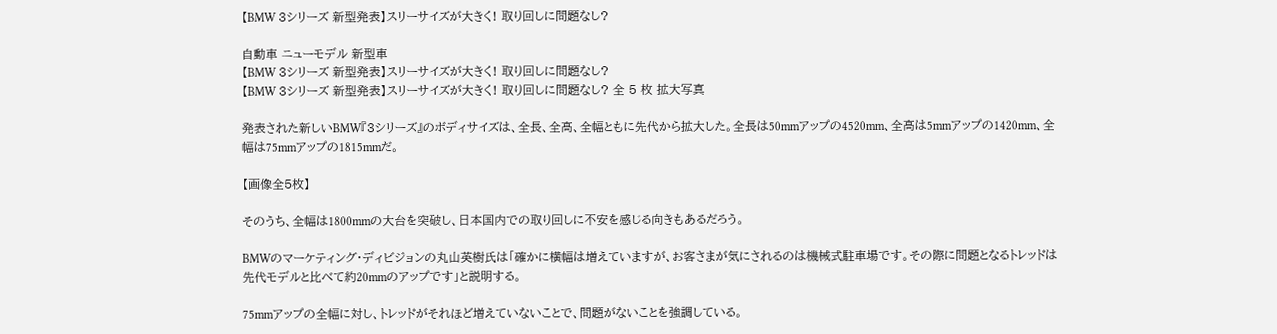【BMW 3シリーズ 新型発表】スリーサイズが大きく! 取り回しに問題なし?

自動車 ニューモデル 新型車
【BMW 3シリーズ 新型発表】スリーサイズが大きく! 取り回しに問題なし?
【BMW 3シリーズ 新型発表】スリーサイズが大きく! 取り回しに問題なし? 全 5 枚 拡大写真

発表された新しいBMW『3シリーズ』のボディサイズは、全長、全高、全幅ともに先代から拡大した。全長は50mmアップの4520mm、全高は5mmアップの1420mm、全幅は75mmアップの1815mmだ。

【画像全5枚】

そのうち、全幅は1800mmの大台を突破し、日本国内での取り回しに不安を感じる向きもあるだろう。

BMWのマーケティング・ディビジョンの丸山英樹氏は「確かに横幅は増えていますが、お客さまが気にされるのは機械式駐車場です。その際に問題となるトレッドは先代モデルと比べて約20mmのアップです」と説明する。

75mmアップの全幅に対し、トレッドがそれほど増えていないことで、問題がないことを強調している。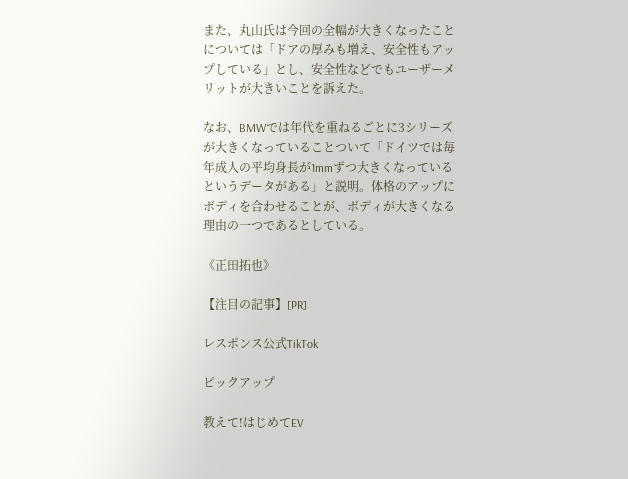また、丸山氏は今回の全幅が大きくなったことについては「ドアの厚みも増え、安全性もアップしている」とし、安全性などでもユーザーメリットが大きいことを訴えた。

なお、BMWでは年代を重ねるごとに3シリーズが大きくなっていることついて「ドイツでは毎年成人の平均身長が1mmずつ大きくなっているというデータがある」と説明。体格のアップにボディを合わせることが、ボディが大きくなる理由の一つであるとしている。

《正田拓也》

【注目の記事】[PR]

レスポンス公式TikTok

ピックアップ

教えて!はじめてEV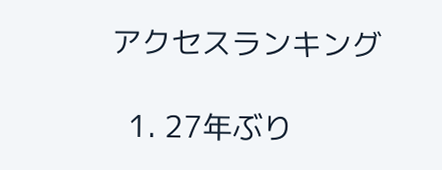アクセスランキング

  1. 27年ぶり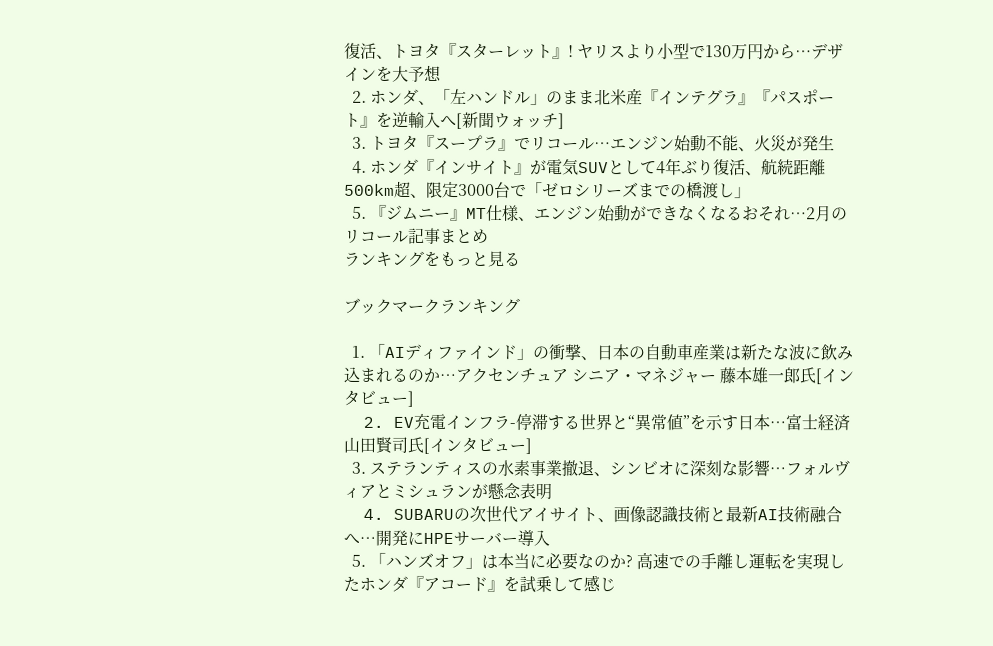復活、トヨタ『スターレット』! ヤリスより小型で130万円から…デザインを大予想
  2. ホンダ、「左ハンドル」のまま北米産『インテグラ』『パスポート』を逆輸入へ[新聞ウォッチ]
  3. トヨタ『スープラ』でリコール…エンジン始動不能、火災が発生
  4. ホンダ『インサイト』が電気SUVとして4年ぶり復活、航続距離500km超、限定3000台で「ゼロシリーズまでの橋渡し」
  5. 『ジムニー』MT仕様、エンジン始動ができなくなるおそれ…2月のリコール記事まとめ
ランキングをもっと見る

ブックマークランキング

  1. 「AIディファインド」の衝撃、日本の自動車産業は新たな波に飲み込まれるのか…アクセンチュア シニア・マネジャー 藤本雄一郎氏[インタビュー]
  2. EV充電インフラ-停滞する世界と“異常値”を示す日本…富士経済 山田賢司氏[インタビュー]
  3. ステランティスの水素事業撤退、シンビオに深刻な影響…フォルヴィアとミシュランが懸念表明
  4. SUBARUの次世代アイサイト、画像認識技術と最新AI技術融合へ…開発にHPEサーバー導入
  5. 「ハンズオフ」は本当に必要なのか? 高速での手離し運転を実現したホンダ『アコード』を試乗して感じ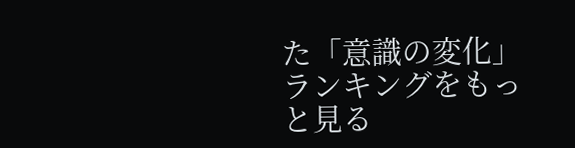た「意識の変化」
ランキングをもっと見る